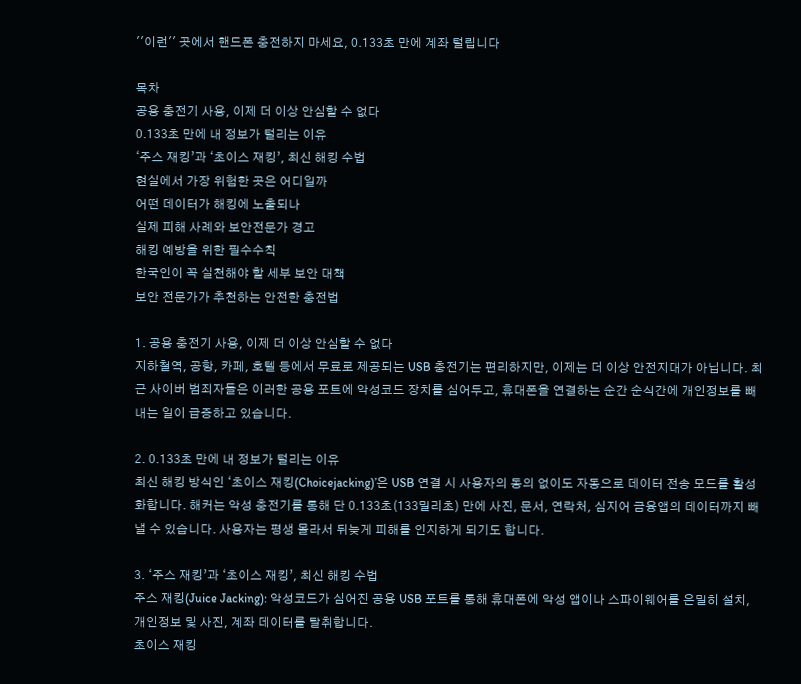''이런'' 곳에서 핸드폰 충전하지 마세요, 0.133초 만에 계좌 털립니다

목차
공용 충전기 사용, 이제 더 이상 안심할 수 없다
0.133초 만에 내 정보가 털리는 이유
‘주스 재킹’과 ‘초이스 재킹’, 최신 해킹 수법
현실에서 가장 위험한 곳은 어디일까
어떤 데이터가 해킹에 노출되나
실제 피해 사례와 보안전문가 경고
해킹 예방을 위한 필수수칙
한국인이 꼭 실천해야 할 세부 보안 대책
보안 전문가가 추천하는 안전한 충전법

1. 공용 충전기 사용, 이제 더 이상 안심할 수 없다
지하철역, 공항, 카페, 호텔 등에서 무료로 제공되는 USB 충전기는 편리하지만, 이제는 더 이상 안전지대가 아닙니다. 최근 사이버 범죄자들은 이러한 공용 포트에 악성코드 장치를 심어두고, 휴대폰을 연결하는 순간 순식간에 개인정보를 빼내는 일이 급증하고 있습니다.

2. 0.133초 만에 내 정보가 털리는 이유
최신 해킹 방식인 ‘초이스 재킹(Choicejacking)’은 USB 연결 시 사용자의 동의 없이도 자동으로 데이터 전송 모드를 활성화합니다. 해커는 악성 충전기를 통해 단 0.133초(133밀리초) 만에 사진, 문서, 연락처, 심지어 금융앱의 데이터까지 빼낼 수 있습니다. 사용자는 평생 몰라서 뒤늦게 피해를 인지하게 되기도 합니다.

3. ‘주스 재킹’과 ‘초이스 재킹’, 최신 해킹 수법
주스 재킹(Juice Jacking): 악성코드가 심어진 공용 USB 포트를 통해 휴대폰에 악성 앱이나 스파이웨어를 은밀히 설치, 개인정보 및 사진, 계좌 데이터를 탈취합니다.
초이스 재킹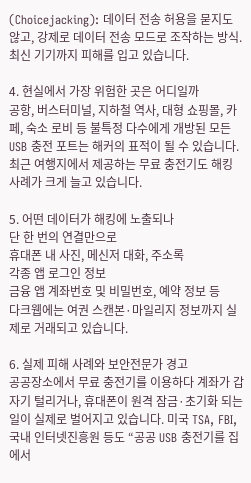(Choicejacking): 데이터 전송 허용을 묻지도 않고, 강제로 데이터 전송 모드로 조작하는 방식. 최신 기기까지 피해를 입고 있습니다.

4. 현실에서 가장 위험한 곳은 어디일까
공항, 버스터미널, 지하철 역사, 대형 쇼핑몰, 카페, 숙소 로비 등 불특정 다수에게 개방된 모든 USB 충전 포트는 해커의 표적이 될 수 있습니다. 최근 여행지에서 제공하는 무료 충전기도 해킹 사례가 크게 늘고 있습니다.

5. 어떤 데이터가 해킹에 노출되나
단 한 번의 연결만으로
휴대폰 내 사진, 메신저 대화, 주소록
각종 앱 로그인 정보
금융 앱 계좌번호 및 비밀번호, 예약 정보 등
다크웹에는 여권 스캔본·마일리지 정보까지 실제로 거래되고 있습니다.

6. 실제 피해 사례와 보안전문가 경고
공공장소에서 무료 충전기를 이용하다 계좌가 갑자기 털리거나, 휴대폰이 원격 잠금·초기화 되는 일이 실제로 벌어지고 있습니다. 미국 TSA, FBI, 국내 인터넷진흥원 등도 “공공 USB 충전기를 집에서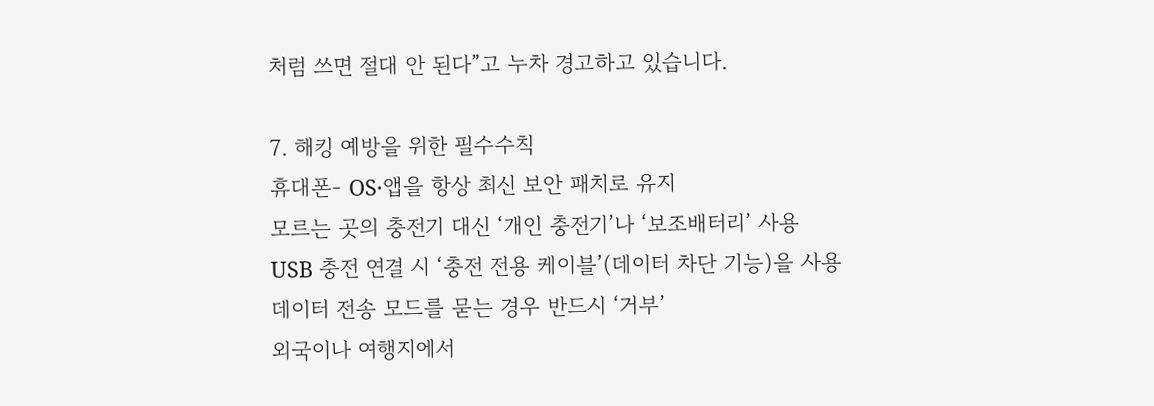처럼 쓰면 절대 안 된다”고 누차 경고하고 있습니다.

7. 해킹 예방을 위한 필수수칙
휴대폰- OS·앱을 항상 최신 보안 패치로 유지
모르는 곳의 충전기 대신 ‘개인 충전기’나 ‘보조배터리’ 사용
USB 충전 연결 시 ‘충전 전용 케이블’(데이터 차단 기능)을 사용
데이터 전송 모드를 묻는 경우 반드시 ‘거부’
외국이나 여행지에서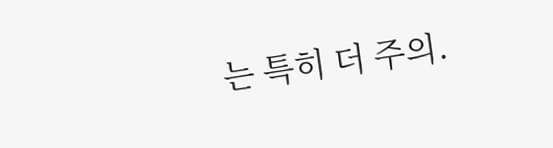는 특히 더 주의.